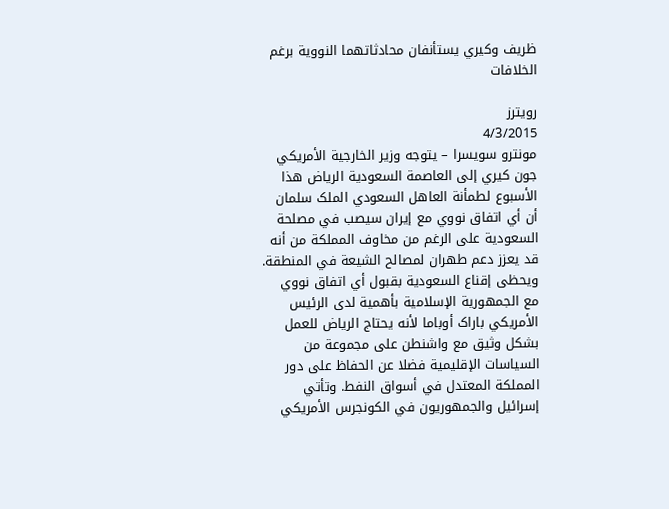ظريف وکيري يستأنفان محادثاتهما النووية برغم الخلافات

رويترز
4/3/2015
مونترو سويسرا – يتوجه وزير الخارجية الأمريکي جون کيري إلی العاصمة السعودية الرياض هذا الأسبوع لطمأنة العاهل السعودي الملک سلمان أن أي اتفاق نووي مع إيران سيصب في مصلحة السعودية علی الرغم من مخاوف المملکة من أنه قد يعزز دعم طهران لمصالح الشيعة في المنطقة. ويحظی إقناع السعودية بقبول أي اتفاق نووي مع الجمهورية الإسلامية بأهمية لدی الرئيس الأمريکي باراک أوباما لأنه يحتاج الرياض للعمل بشکل وثيق مع واشنطن علی مجموعة من السياسات الإقليمية فضلا عن الحفاظ علی دور المملکة المعتدل في أسواق النفط. وتأتي إسرائيل والجمهوريون في الکونجرس الأمريکي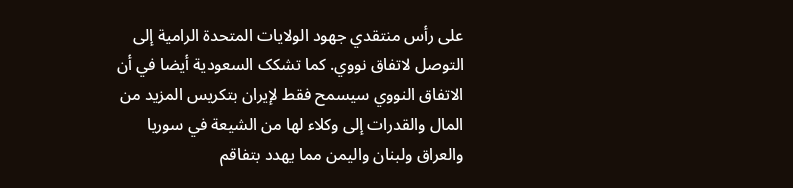علی رأس منتقدي جهود الولايات المتحدة الرامية إلی التوصل لاتفاق نووي. کما تشکک السعودية أيضا في أن الاتفاق النووي سيسمح فقط لإيران بتکريس المزيد من المال والقدرات إلی وکلاء لها من الشيعة في سوريا والعراق ولبنان واليمن مما يهدد بتفاقم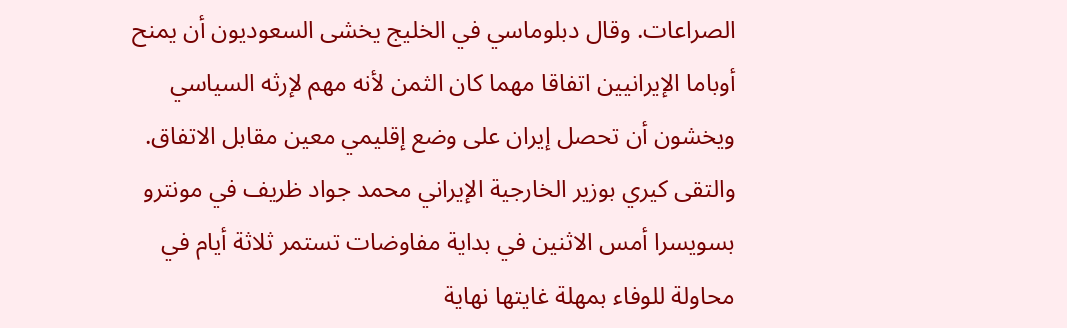الصراعات. وقال دبلوماسي في الخليج يخشی السعوديون أن يمنح أوباما الإيرانيين اتفاقا مهما کان الثمن لأنه مهم لإرثه السياسي ويخشون أن تحصل إيران علی وضع إقليمي معين مقابل الاتفاق. والتقی کيري بوزير الخارجية الإيراني محمد جواد ظريف في مونترو بسويسرا أمس الاثنين في بداية مفاوضات تستمر ثلاثة أيام في محاولة للوفاء بمهلة غايتها نهاية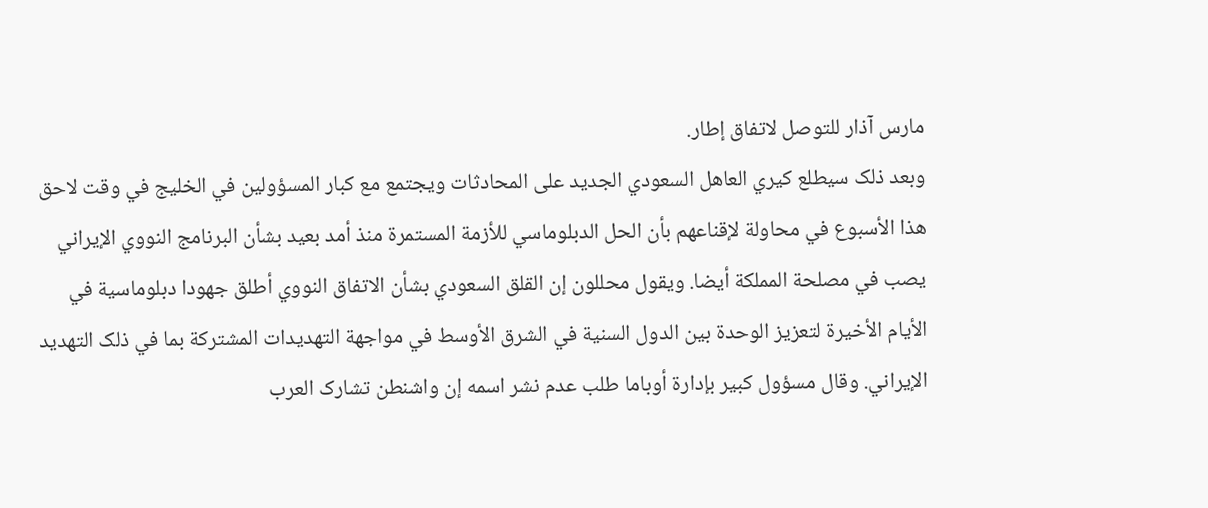مارس آذار للتوصل لاتفاق إطار.
وبعد ذلک سيطلع کيري العاهل السعودي الجديد علی المحادثات ويجتمع مع کبار المسؤولين في الخليج في وقت لاحق هذا الأسبوع في محاولة لإقناعهم بأن الحل الدبلوماسي للأزمة المستمرة منذ أمد بعيد بشأن البرنامج النووي الإيراني يصب في مصلحة المملکة أيضا. ويقول محللون إن القلق السعودي بشأن الاتفاق النووي أطلق جهودا دبلوماسية في الأيام الأخيرة لتعزيز الوحدة بين الدول السنية في الشرق الأوسط في مواجهة التهديدات المشترکة بما في ذلک التهديد الإيراني. وقال مسؤول کبير بإدارة أوباما طلب عدم نشر اسمه إن واشنطن تشارک العرب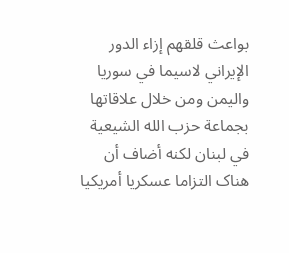بواعث قلقهم إزاء الدور الإيراني لاسيما في سوريا واليمن ومن خلال علاقاتها بجماعة حزب الله الشيعية في لبنان لکنه أضاف أن هناک التزاما عسکريا أمريکيا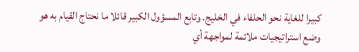کبيرا للغاية نحو الحلفاء في الخليج. وتابع المسؤول الکبير قائلا ما نحتاج القيام به هو وضع استراتيجيات ملائمة لمواجهة أي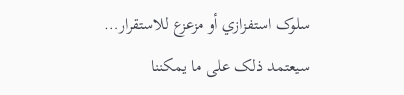سلوک استفزازي أو مزعزع للاستقرار… سيعتمد ذلک علی ما يمکننا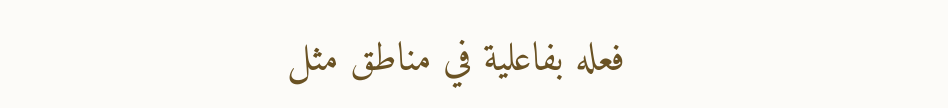فعله بفاعلية في مناطق مثل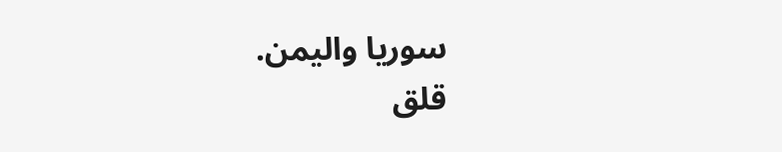سوريا واليمن.
قلق